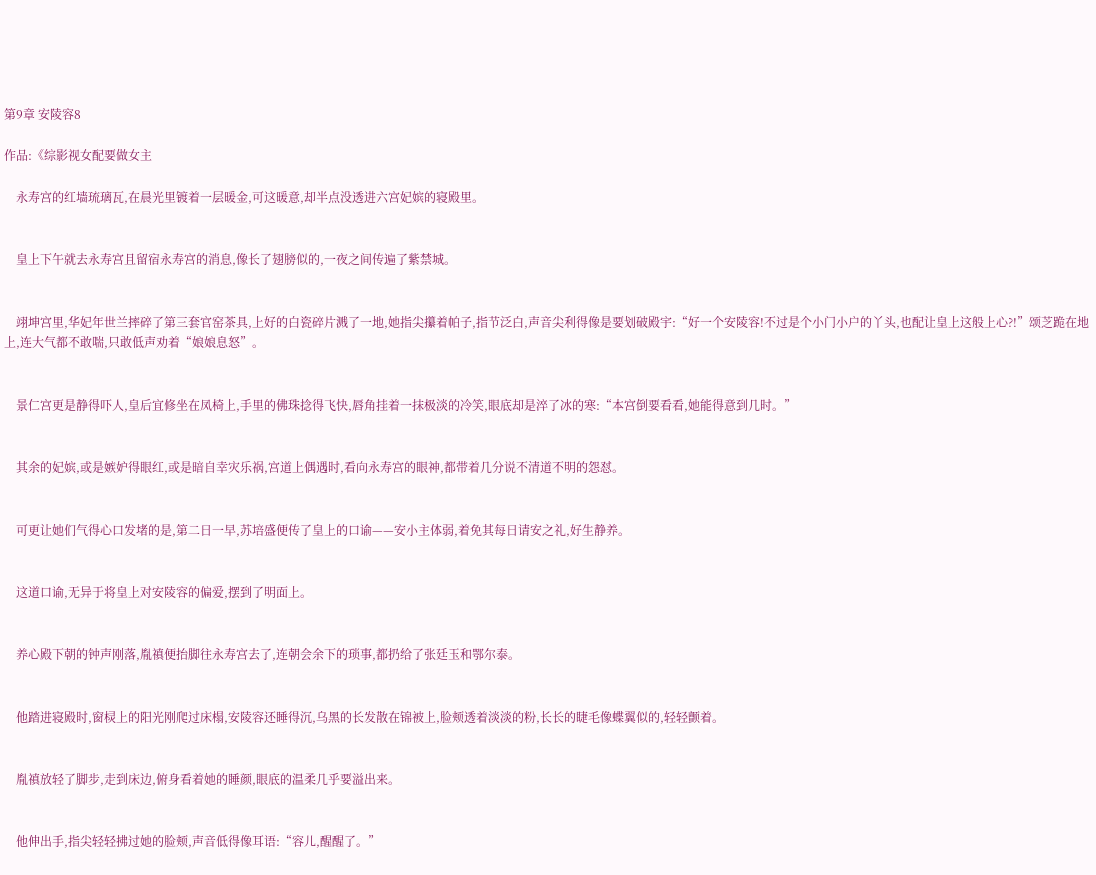第9章 安陵容8

作品:《综影视女配要做女主

    永寿宫的红墙琉璃瓦,在晨光里镀着一层暖金,可这暖意,却半点没透进六宫妃嫔的寝殿里。


    皇上下午就去永寿宫且留宿永寿宫的消息,像长了翅膀似的,一夜之间传遍了紫禁城。


    翊坤宫里,华妃年世兰摔碎了第三套官窑茶具,上好的白瓷碎片溅了一地,她指尖攥着帕子,指节泛白,声音尖利得像是要划破殿宇:“好一个安陵容!不过是个小门小户的丫头,也配让皇上这般上心?!”颂芝跪在地上,连大气都不敢喘,只敢低声劝着“娘娘息怒”。


    景仁宫更是静得吓人,皇后宜修坐在凤椅上,手里的佛珠捻得飞快,唇角挂着一抹极淡的冷笑,眼底却是淬了冰的寒:“本宫倒要看看,她能得意到几时。”


    其余的妃嫔,或是嫉妒得眼红,或是暗自幸灾乐祸,宫道上偶遇时,看向永寿宫的眼神,都带着几分说不清道不明的怨怼。


    可更让她们气得心口发堵的是,第二日一早,苏培盛便传了皇上的口谕——安小主体弱,着免其每日请安之礼,好生静养。


    这道口谕,无异于将皇上对安陵容的偏爱,摆到了明面上。


    养心殿下朝的钟声刚落,胤禛便抬脚往永寿宫去了,连朝会余下的琐事,都扔给了张廷玉和鄂尔泰。


    他踏进寝殿时,窗棂上的阳光刚爬过床榻,安陵容还睡得沉,乌黑的长发散在锦被上,脸颊透着淡淡的粉,长长的睫毛像蝶翼似的,轻轻颤着。


    胤禛放轻了脚步,走到床边,俯身看着她的睡颜,眼底的温柔几乎要溢出来。


    他伸出手,指尖轻轻拂过她的脸颊,声音低得像耳语:“容儿,醒醒了。”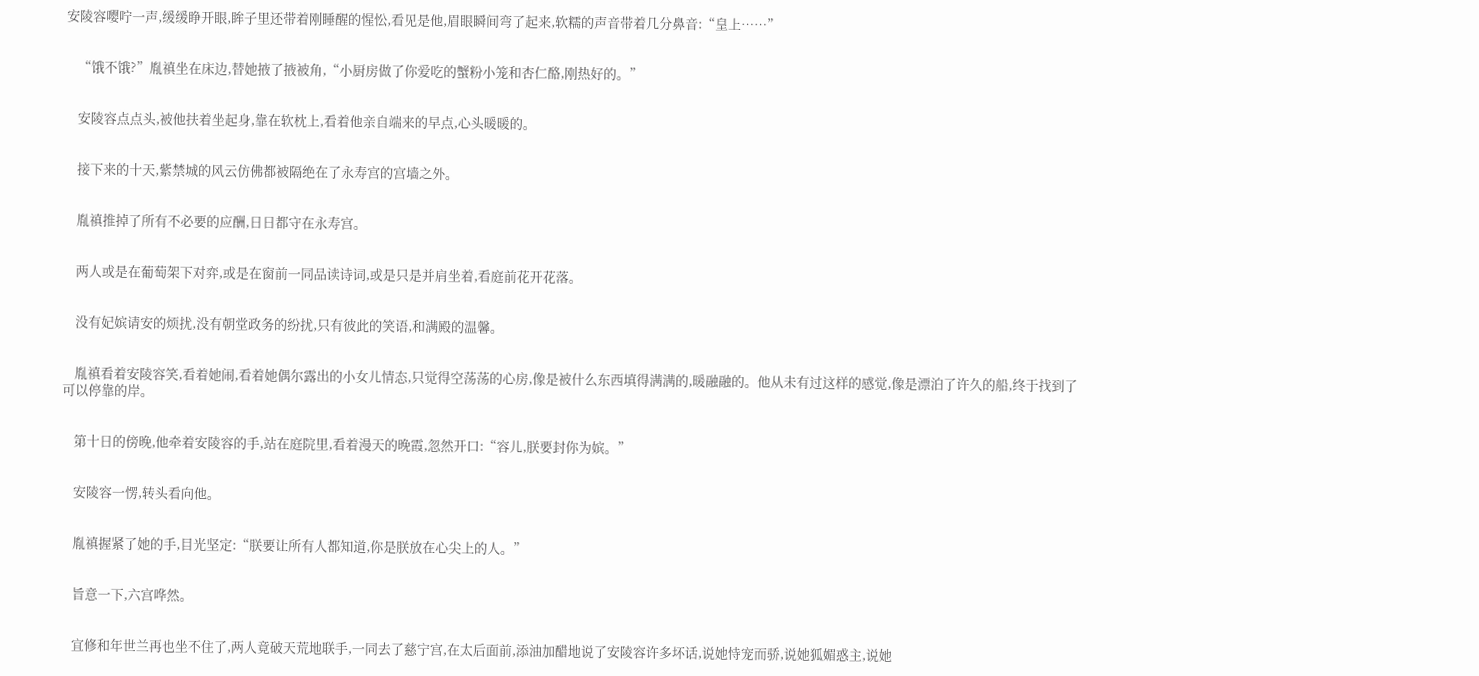安陵容嘤咛一声,缓缓睁开眼,眸子里还带着刚睡醒的惺忪,看见是他,眉眼瞬间弯了起来,软糯的声音带着几分鼻音:“皇上……”


    “饿不饿?”胤禛坐在床边,替她掖了掖被角,“小厨房做了你爱吃的蟹粉小笼和杏仁酪,刚热好的。”


    安陵容点点头,被他扶着坐起身,靠在软枕上,看着他亲自端来的早点,心头暖暖的。


    接下来的十天,紫禁城的风云仿佛都被隔绝在了永寿宫的宫墙之外。


    胤禛推掉了所有不必要的应酬,日日都守在永寿宫。


    两人或是在葡萄架下对弈,或是在窗前一同品读诗词,或是只是并肩坐着,看庭前花开花落。


    没有妃嫔请安的烦扰,没有朝堂政务的纷扰,只有彼此的笑语,和满殿的温馨。


    胤禛看着安陵容笑,看着她闹,看着她偶尔露出的小女儿情态,只觉得空荡荡的心房,像是被什么东西填得满满的,暖融融的。他从未有过这样的感觉,像是漂泊了许久的船,终于找到了可以停靠的岸。


    第十日的傍晚,他牵着安陵容的手,站在庭院里,看着漫天的晚霞,忽然开口:“容儿,朕要封你为嫔。”


    安陵容一愣,转头看向他。


    胤禛握紧了她的手,目光坚定:“朕要让所有人都知道,你是朕放在心尖上的人。”


    旨意一下,六宫哗然。


    宜修和年世兰再也坐不住了,两人竟破天荒地联手,一同去了慈宁宫,在太后面前,添油加醋地说了安陵容许多坏话,说她恃宠而骄,说她狐媚惑主,说她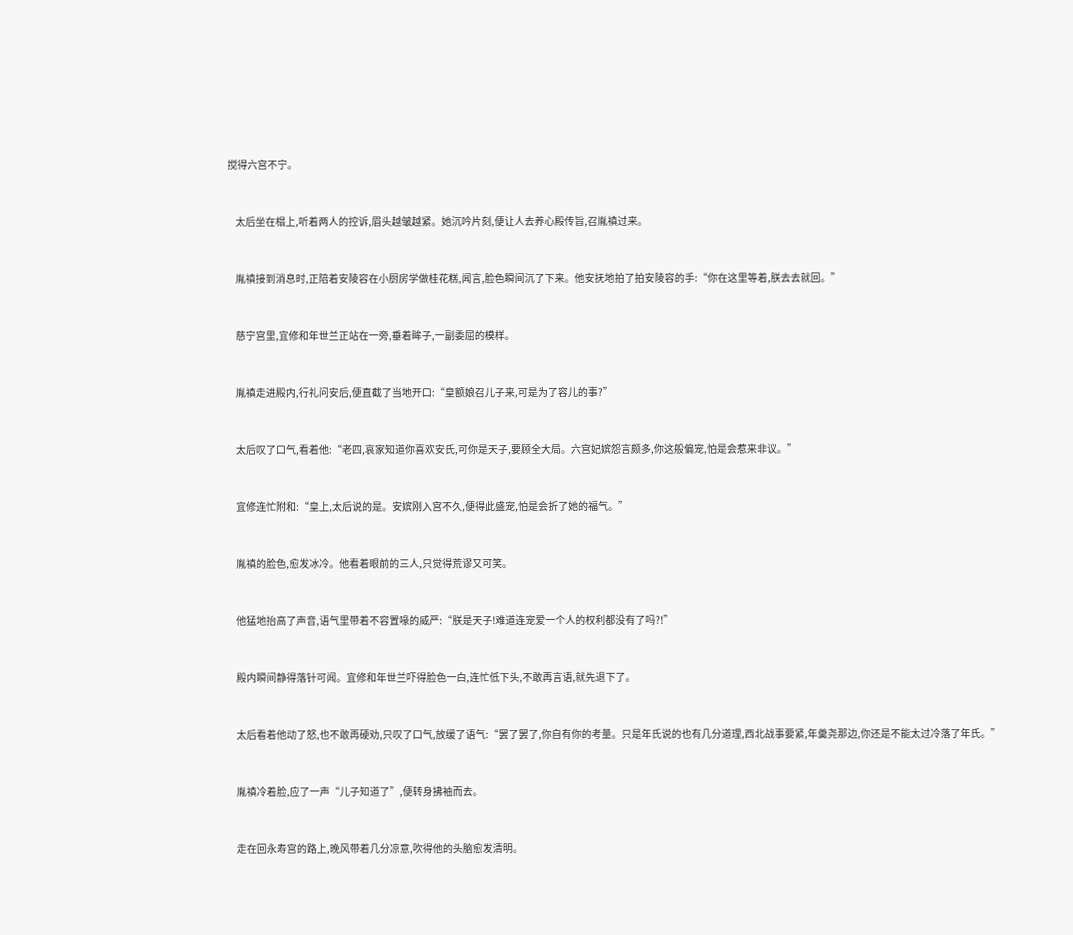搅得六宫不宁。


    太后坐在榻上,听着两人的控诉,眉头越皱越紧。她沉吟片刻,便让人去养心殿传旨,召胤禛过来。


    胤禛接到消息时,正陪着安陵容在小厨房学做桂花糕,闻言,脸色瞬间沉了下来。他安抚地拍了拍安陵容的手:“你在这里等着,朕去去就回。”


    慈宁宫里,宜修和年世兰正站在一旁,垂着眸子,一副委屈的模样。


    胤禛走进殿内,行礼问安后,便直截了当地开口:“皇额娘召儿子来,可是为了容儿的事?”


    太后叹了口气,看着他:“老四,哀家知道你喜欢安氏,可你是天子,要顾全大局。六宫妃嫔怨言颇多,你这般偏宠,怕是会惹来非议。”


    宜修连忙附和:“皇上,太后说的是。安嫔刚入宫不久,便得此盛宠,怕是会折了她的福气。”


    胤禛的脸色,愈发冰冷。他看着眼前的三人,只觉得荒谬又可笑。


    他猛地抬高了声音,语气里带着不容置喙的威严:“朕是天子!难道连宠爱一个人的权利都没有了吗?!”


    殿内瞬间静得落针可闻。宜修和年世兰吓得脸色一白,连忙低下头,不敢再言语,就先退下了。


    太后看着他动了怒,也不敢再硬劝,只叹了口气,放缓了语气:“罢了罢了,你自有你的考量。只是年氏说的也有几分道理,西北战事要紧,年羹尧那边,你还是不能太过冷落了年氏。”


    胤禛冷着脸,应了一声“儿子知道了”,便转身拂袖而去。


    走在回永寿宫的路上,晚风带着几分凉意,吹得他的头脑愈发清明。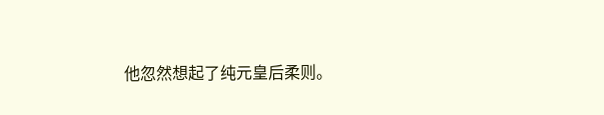他忽然想起了纯元皇后柔则。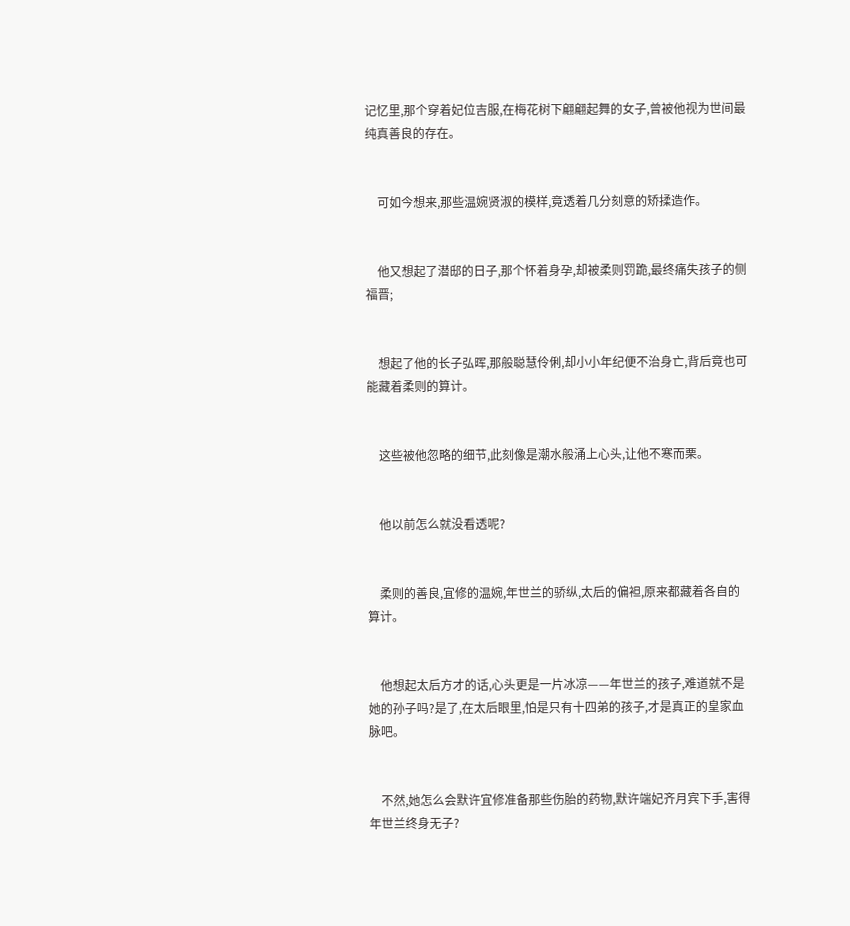记忆里,那个穿着妃位吉服,在梅花树下翩翩起舞的女子,曾被他视为世间最纯真善良的存在。


    可如今想来,那些温婉贤淑的模样,竟透着几分刻意的矫揉造作。


    他又想起了潜邸的日子,那个怀着身孕,却被柔则罚跪,最终痛失孩子的侧福晋;


    想起了他的长子弘晖,那般聪慧伶俐,却小小年纪便不治身亡,背后竟也可能藏着柔则的算计。


    这些被他忽略的细节,此刻像是潮水般涌上心头,让他不寒而栗。


    他以前怎么就没看透呢?


    柔则的善良,宜修的温婉,年世兰的骄纵,太后的偏袒,原来都藏着各自的算计。


    他想起太后方才的话,心头更是一片冰凉——年世兰的孩子,难道就不是她的孙子吗?是了,在太后眼里,怕是只有十四弟的孩子,才是真正的皇家血脉吧。


    不然,她怎么会默许宜修准备那些伤胎的药物,默许端妃齐月宾下手,害得年世兰终身无子?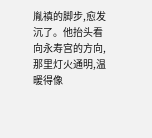胤禛的脚步,愈发沉了。他抬头看向永寿宫的方向,那里灯火通明,温暖得像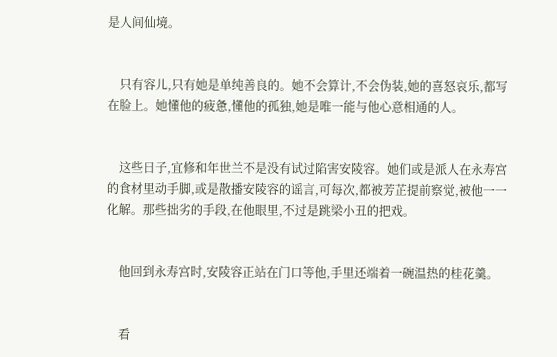是人间仙境。


    只有容儿,只有她是单纯善良的。她不会算计,不会伪装,她的喜怒哀乐,都写在脸上。她懂他的疲惫,懂他的孤独,她是唯一能与他心意相通的人。


    这些日子,宜修和年世兰不是没有试过陷害安陵容。她们或是派人在永寿宫的食材里动手脚,或是散播安陵容的谣言,可每次,都被芳芷提前察觉,被他一一化解。那些拙劣的手段,在他眼里,不过是跳梁小丑的把戏。


    他回到永寿宫时,安陵容正站在门口等他,手里还端着一碗温热的桂花羹。


    看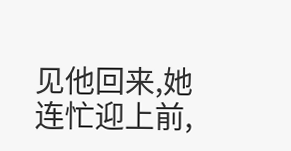见他回来,她连忙迎上前,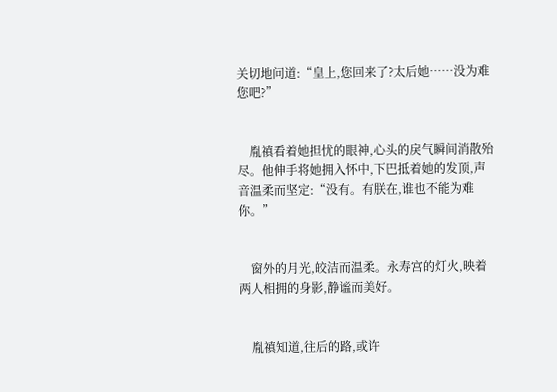关切地问道:“皇上,您回来了?太后她……没为难您吧?”


    胤禛看着她担忧的眼神,心头的戾气瞬间消散殆尽。他伸手将她拥入怀中,下巴抵着她的发顶,声音温柔而坚定:“没有。有朕在,谁也不能为难你。”


    窗外的月光,皎洁而温柔。永寿宫的灯火,映着两人相拥的身影,静谧而美好。


    胤禛知道,往后的路,或许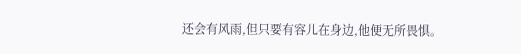还会有风雨,但只要有容儿在身边,他便无所畏惧。